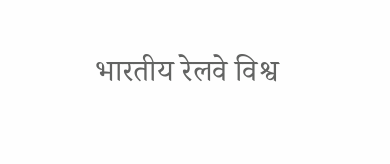भारतीय रेलवे विश्व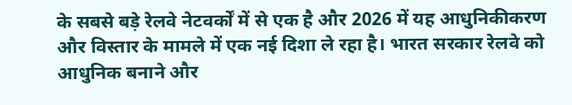के सबसे बड़े रेलवे नेटवर्कों में से एक है और 2026 में यह आधुनिकीकरण और विस्तार के मामले में एक नई दिशा ले रहा है। भारत सरकार रेलवे को आधुनिक बनाने और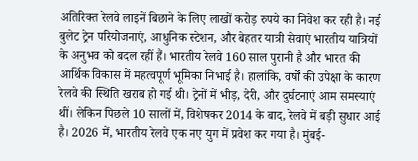अतिरिक्त रेलवे लाइनें बिछाने के लिए लाखों करोड़ रुपये का निवेश कर रही है। नई बुलेट ट्रेन परियोजनाएं, आधुनिक स्टेशन, और बेहतर यात्री सेवाएं भारतीय यात्रियों के अनुभव को बदल रहीं हैं। भारतीय रेलवे 160 साल पुरानी है और भारत की आर्थिक विकास में महत्वपूर्ण भूमिका निभाई है। हालांकि, वर्षों की उपेक्षा के कारण रेलवे की स्थिति खराब हो गई थी। ट्रेनों में भीड़, देरी, और दुर्घटनाएं आम समस्याएं थीं। लेकिन पिछले 10 सालों में, विशेषकर 2014 के बाद, रेलवे में बड़ी सुधार आई है। 2026 में, भारतीय रेलवे एक नए युग में प्रवेश कर गया है। मुंबई-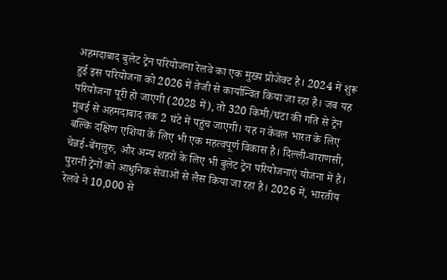अहमदाबाद बुलेट ट्रेन परियोजना रेलवे का एक मुख्य प्रोजेक्ट है। 2024 में शुरू हुई इस परियोजना को 2026 में तेजी से कार्यान्वित किया जा रहा है। जब यह परियोजना पूरी हो जाएगी (2028 में), तो 320 किमी/घंटा की गति से ट्रेन मुंबई से अहमदाबाद तक 2 घंटे में पहुंच जाएगी। यह न केवल भारत के लिए बल्कि दक्षिण एशिया के लिए भी एक महत्वपूर्ण विकास है। दिल्ली-वाराणसी, चेन्नई-बेंगलुरु, और अन्य शहरों के लिए भी बुलेट ट्रेन परियोजनाएं योजना में हैं। पुरानी ट्रेनों को आधुनिक सेवाओं से लैस किया जा रहा है। 2026 में, भारतीय रेलवे ने 10,000 से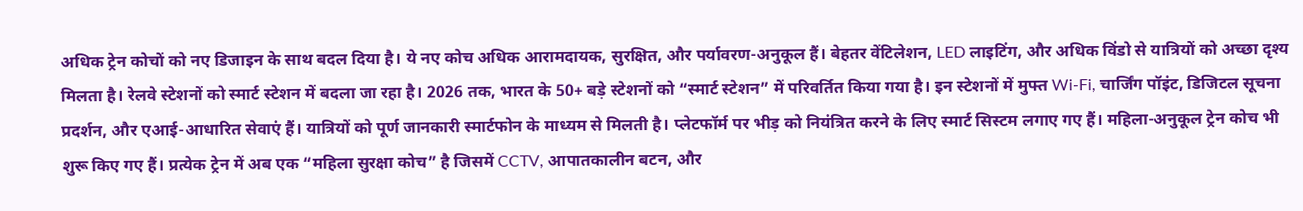अधिक ट्रेन कोचों को नए डिजाइन के साथ बदल दिया है। ये नए कोच अधिक आरामदायक, सुरक्षित, और पर्यावरण-अनुकूल हैं। बेहतर वेंटिलेशन, LED लाइटिंग, और अधिक विंडो से यात्रियों को अच्छा दृश्य मिलता है। रेलवे स्टेशनों को स्मार्ट स्टेशन में बदला जा रहा है। 2026 तक, भारत के 50+ बड़े स्टेशनों को “स्मार्ट स्टेशन” में परिवर्तित किया गया है। इन स्टेशनों में मुफ्त Wi-Fi, चार्जिंग पॉइंट, डिजिटल सूचना प्रदर्शन, और एआई-आधारित सेवाएं हैं। यात्रियों को पूर्ण जानकारी स्मार्टफोन के माध्यम से मिलती है। प्लेटफॉर्म पर भीड़ को नियंत्रित करने के लिए स्मार्ट सिस्टम लगाए गए हैं। महिला-अनुकूल ट्रेन कोच भी शुरू किए गए हैं। प्रत्येक ट्रेन में अब एक “महिला सुरक्षा कोच” है जिसमें CCTV, आपातकालीन बटन, और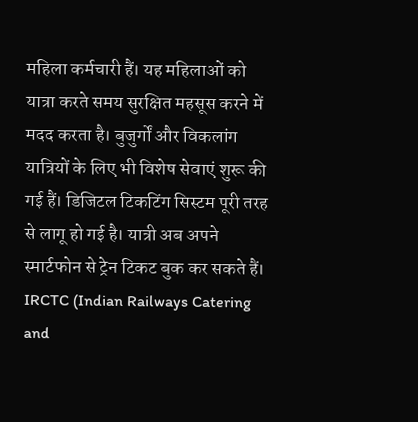महिला कर्मचारी हैं। यह महिलाओं को यात्रा करते समय सुरक्षित महसूस करने में मदद करता है। बुजुर्गों और विकलांग यात्रियों के लिए भी विशेष सेवाएं शुरू की गई हैं। डिजिटल टिकटिंग सिस्टम पूरी तरह से लागू हो गई है। यात्री अब अपने स्मार्टफोन से ट्रेन टिकट बुक कर सकते हैं। IRCTC (Indian Railways Catering and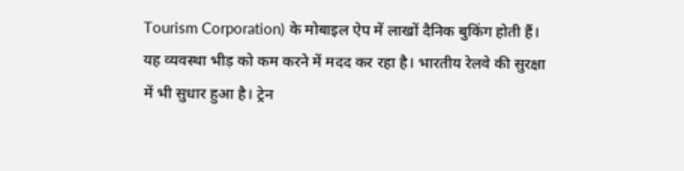Tourism Corporation) के मोबाइल ऐप में लाखों दैनिक बुकिंग होती हैं। यह व्यवस्था भीड़ को कम करने में मदद कर रहा है। भारतीय रेलवे की सुरक्षा में भी सुधार हुआ है। ट्रेन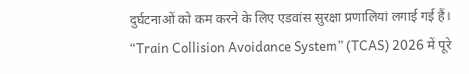दुर्घटनाओं को कम करने के लिए एडवांस सुरक्षा प्रणालियां लगाई गई हैं। “Train Collision Avoidance System” (TCAS) 2026 में पूरे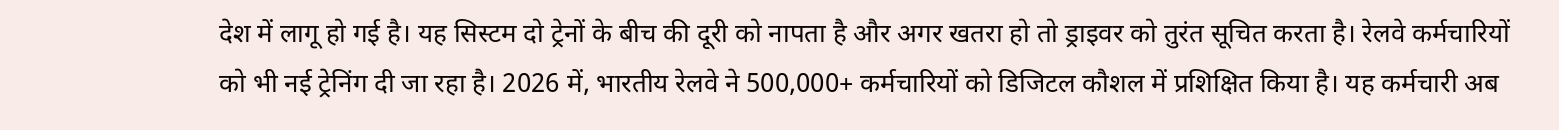देश में लागू हो गई है। यह सिस्टम दो ट्रेनों के बीच की दूरी को नापता है और अगर खतरा हो तो ड्राइवर को तुरंत सूचित करता है। रेलवे कर्मचारियों को भी नई ट्रेनिंग दी जा रहा है। 2026 में, भारतीय रेलवे ने 500,000+ कर्मचारियों को डिजिटल कौशल में प्रशिक्षित किया है। यह कर्मचारी अब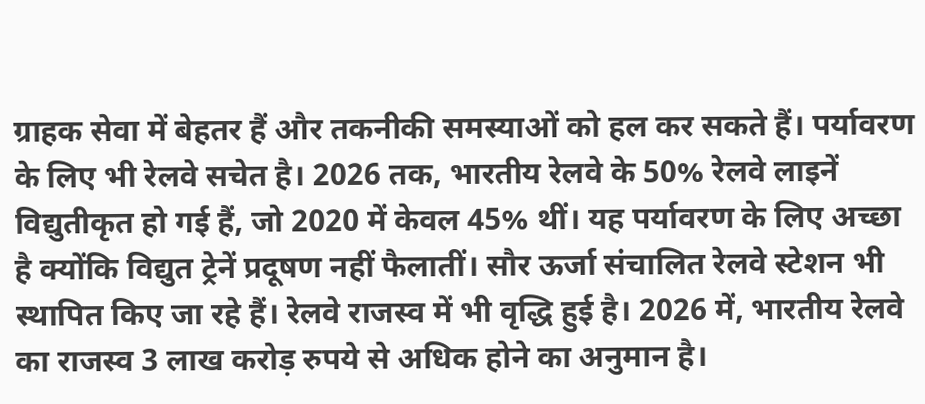ग्राहक सेवा में बेहतर हैं और तकनीकी समस्याओं को हल कर सकते हैं। पर्यावरण के लिए भी रेलवे सचेत है। 2026 तक, भारतीय रेलवे के 50% रेलवे लाइनें विद्युतीकृत हो गई हैं, जो 2020 में केवल 45% थीं। यह पर्यावरण के लिए अच्छा है क्योंकि विद्युत ट्रेनें प्रदूषण नहीं फैलातीं। सौर ऊर्जा संचालित रेलवे स्टेशन भी स्थापित किए जा रहे हैं। रेलवे राजस्व में भी वृद्धि हुई है। 2026 में, भारतीय रेलवे का राजस्व 3 लाख करोड़ रुपये से अधिक होने का अनुमान है।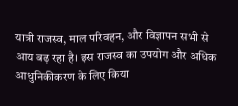यात्री राजस्व, माल परिवहन, और विज्ञापन सभी से आय बढ़ रहा है। इस राजस्व का उपयोग और अधिक आधुनिकीकरण के लिए किया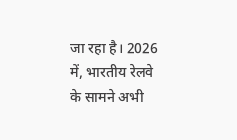जा रहा है। 2026 में, भारतीय रेलवे के सामने अभी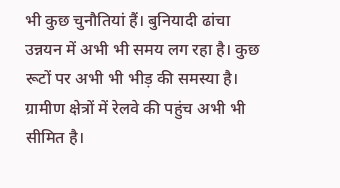भी कुछ चुनौतियां हैं। बुनियादी ढांचा उन्नयन में अभी भी समय लग रहा है। कुछ रूटों पर अभी भी भीड़ की समस्या है। ग्रामीण क्षेत्रों में रेलवे की पहुंच अभी भी सीमित है।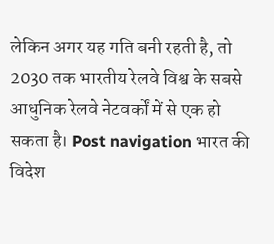लेकिन अगर यह गति बनी रहती है, तो 2030 तक भारतीय रेलवे विश्व के सबसे आधुनिक रेलवे नेटवर्कों में से एक हो सकता है। Post navigation भारत की विदेश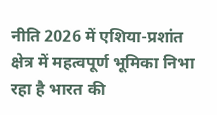नीति 2026 में एशिया-प्रशांत क्षेत्र में महत्वपूर्ण भूमिका निभा रहा है भारत की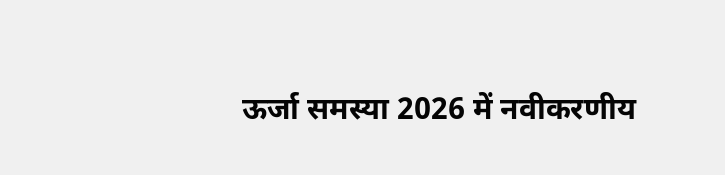ऊर्जा समस्या 2026 में नवीकरणीय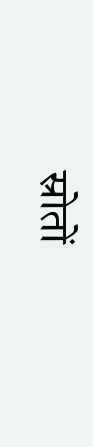स्रोतों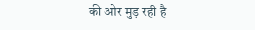की ओर मुड़ रही है